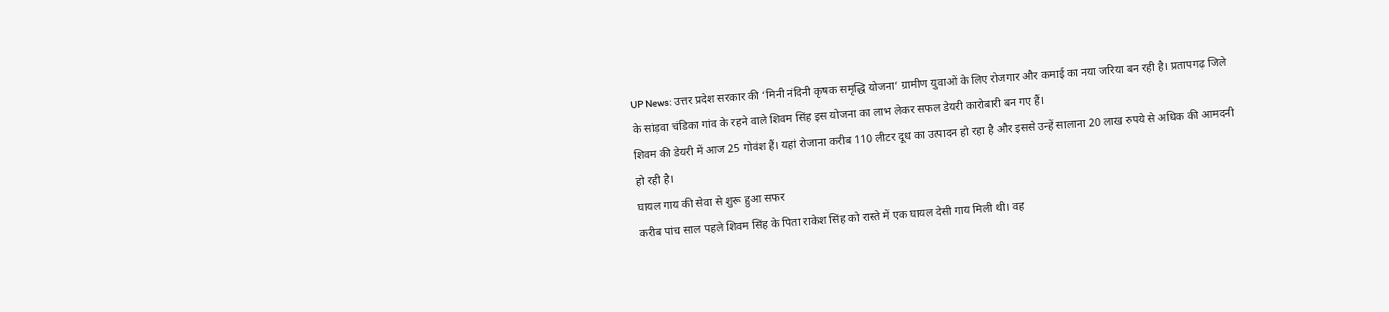UP News: उत्तर प्रदेश सरकार की ‘मिनी नंदिनी कृषक समृद्धि योजना’ ग्रामीण युवाओं के लिए रोजगार और कमाई का नया जरिया बन रही है। प्रतापगढ़ जिले के सांड़वा चंडिका गांव के रहने वाले शिवम सिंह इस योजना का लाभ लेकर सफल डेयरी कारोबारी बन गए हैं।
शिवम की डेयरी में आज 25 गोवंश हैं। यहां रोजाना करीब 110 लीटर दूध का उत्पादन हो रहा है और इससे उन्हें सालाना 20 लाख रुपये से अधिक की आमदनी हो रही है।
घायल गाय की सेवा से शुरू हुआ सफर
करीब पांच साल पहले शिवम सिंह के पिता राकेश सिंह को रास्ते में एक घायल देसी गाय मिली थी। वह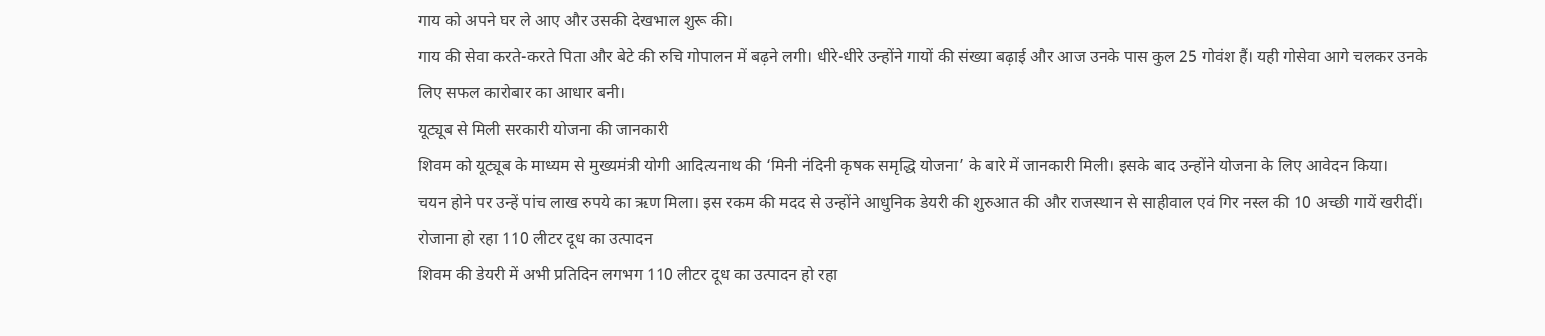गाय को अपने घर ले आए और उसकी देखभाल शुरू की।
गाय की सेवा करते-करते पिता और बेटे की रुचि गोपालन में बढ़ने लगी। धीरे-धीरे उन्होंने गायों की संख्या बढ़ाई और आज उनके पास कुल 25 गोवंश हैं। यही गोसेवा आगे चलकर उनके लिए सफल कारोबार का आधार बनी।
यूट्यूब से मिली सरकारी योजना की जानकारी
शिवम को यूट्यूब के माध्यम से मुख्यमंत्री योगी आदित्यनाथ की ‘मिनी नंदिनी कृषक समृद्धि योजना’ के बारे में जानकारी मिली। इसके बाद उन्होंने योजना के लिए आवेदन किया।
चयन होने पर उन्हें पांच लाख रुपये का ऋण मिला। इस रकम की मदद से उन्होंने आधुनिक डेयरी की शुरुआत की और राजस्थान से साहीवाल एवं गिर नस्ल की 10 अच्छी गायें खरीदीं।
रोजाना हो रहा 110 लीटर दूध का उत्पादन
शिवम की डेयरी में अभी प्रतिदिन लगभग 110 लीटर दूध का उत्पादन हो रहा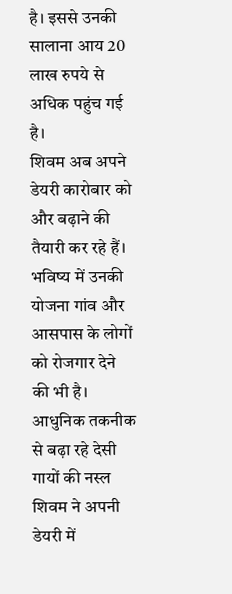है। इससे उनकी सालाना आय 20 लाख रुपये से अधिक पहुंच गई है।
शिवम अब अपने डेयरी कारोबार को और बढ़ाने की तैयारी कर रहे हैं। भविष्य में उनकी योजना गांव और आसपास के लोगों को रोजगार देने की भी है।
आधुनिक तकनीक से बढ़ा रहे देसी गायों की नस्ल
शिवम ने अपनी डेयरी में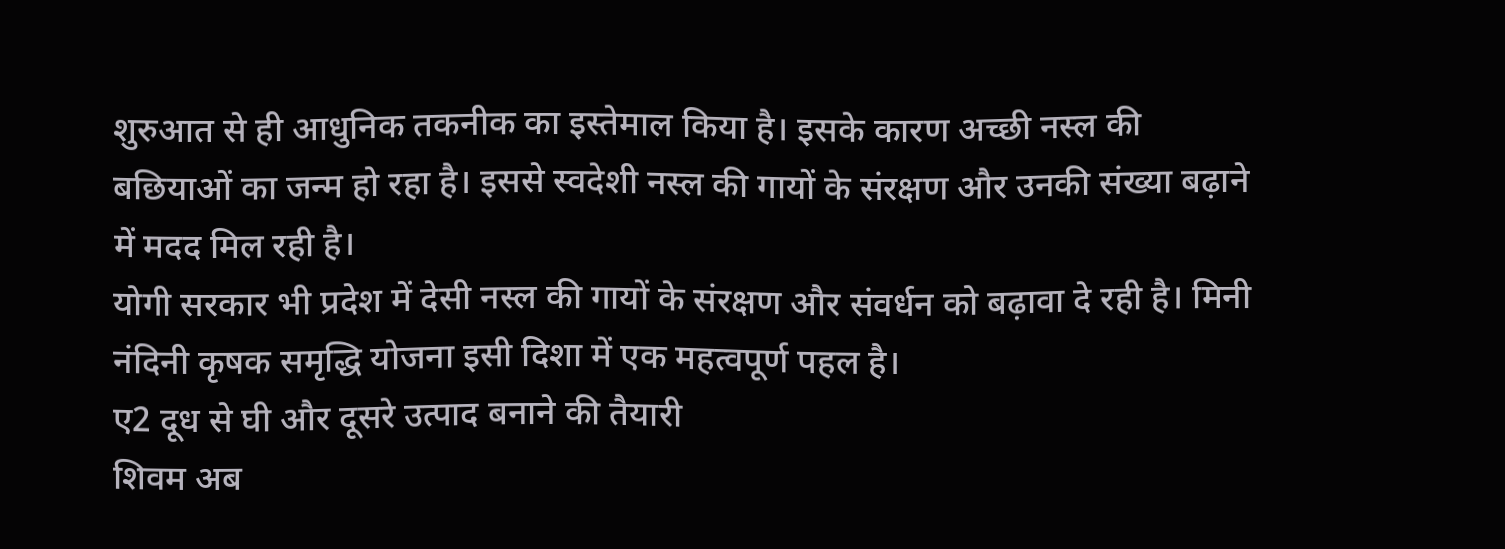शुरुआत से ही आधुनिक तकनीक का इस्तेमाल किया है। इसके कारण अच्छी नस्ल की बछियाओं का जन्म हो रहा है। इससे स्वदेशी नस्ल की गायों के संरक्षण और उनकी संख्या बढ़ाने में मदद मिल रही है।
योगी सरकार भी प्रदेश में देसी नस्ल की गायों के संरक्षण और संवर्धन को बढ़ावा दे रही है। मिनी नंदिनी कृषक समृद्धि योजना इसी दिशा में एक महत्वपूर्ण पहल है।
ए2 दूध से घी और दूसरे उत्पाद बनाने की तैयारी
शिवम अब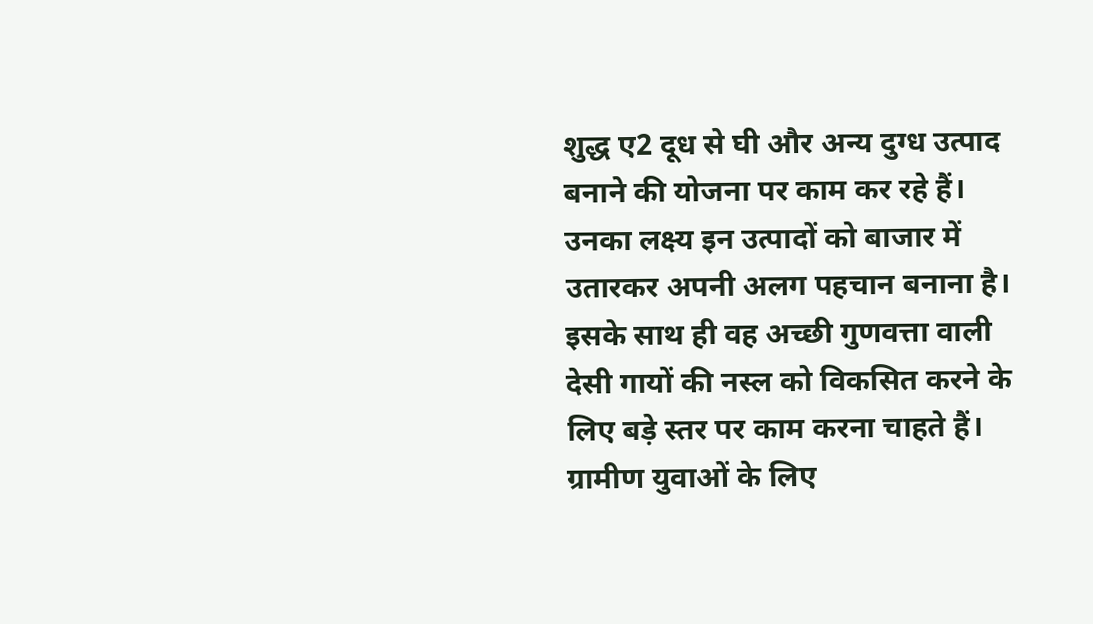शुद्ध ए2 दूध से घी और अन्य दुग्ध उत्पाद बनाने की योजना पर काम कर रहे हैं। उनका लक्ष्य इन उत्पादों को बाजार में उतारकर अपनी अलग पहचान बनाना है।
इसके साथ ही वह अच्छी गुणवत्ता वाली देसी गायों की नस्ल को विकसित करने के लिए बड़े स्तर पर काम करना चाहते हैं।
ग्रामीण युवाओं के लिए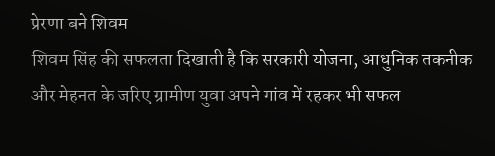प्रेरणा बने शिवम
शिवम सिंह की सफलता दिखाती है कि सरकारी योजना, आधुनिक तकनीक और मेहनत के जरिए ग्रामीण युवा अपने गांव में रहकर भी सफल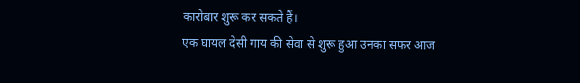कारोबार शुरू कर सकते हैं।
एक घायल देसी गाय की सेवा से शुरू हुआ उनका सफर आज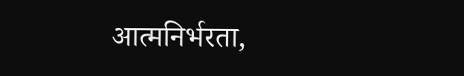आत्मनिर्भरता,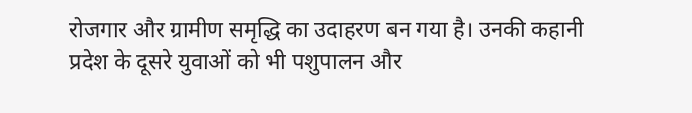रोजगार और ग्रामीण समृद्धि का उदाहरण बन गया है। उनकी कहानी प्रदेश के दूसरे युवाओं को भी पशुपालन और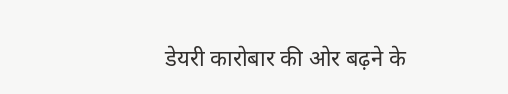डेयरी कारोबार की ओर बढ़ने के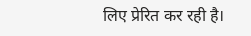लिए प्रेरित कर रही है।